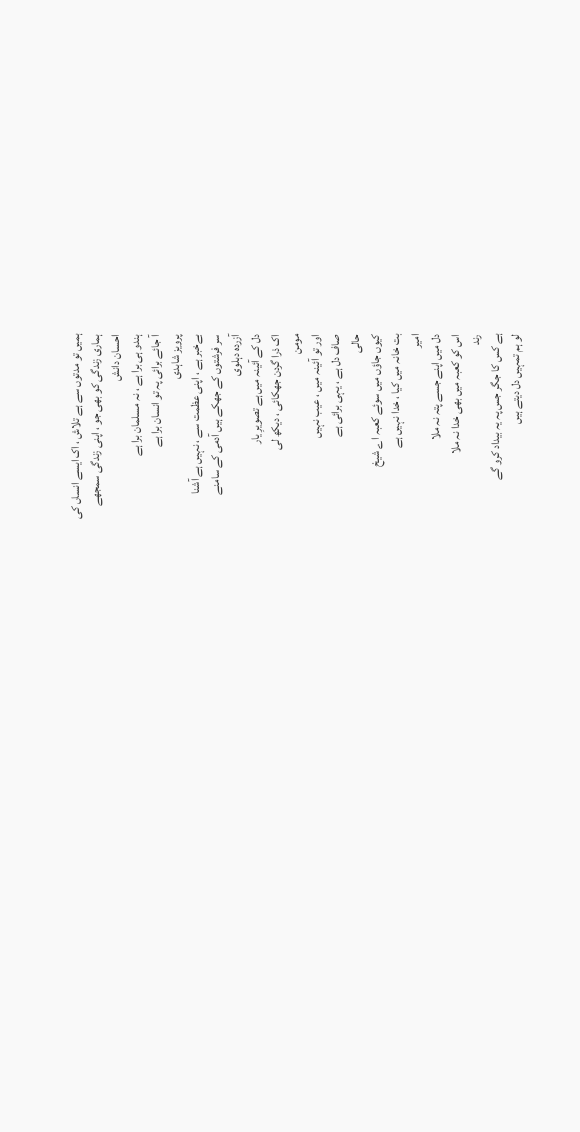ہمیں تو مدتوں سے ہے تلاش ، اک ایسے انساں کی
ہماری زندگی کو بھی جو ، اپنی زندگی سمجھے
احسان دانش
ہندو ہی برا ہے ، نہ مسلمان برا ہے
آ جائے برائی پہ تو انسان برا ہے
پرویز شاہدی
بےخبر ہے ، اپنی عظمت سے ، نہیں ہے آشنا
سر فرشتوں کے جھکے ہیں آدمی کے سامنے
آزردہ دہلوی
دل کے آئینہ میں ہے تصویرِ یار
اک ذرا گردن جھکائی ، دیکھ لی
مومن
اور تو آئینہ میں ، عیب نہیں
صاف دل ہے ، یہی برائی ہے
حالی
کیوں جاؤں میں سوئے کعبہ اے شیخ
بت خانہ میں کیا ، خدا نہیں ہے
امیر
دل میں اپنے جسے پتہ نہ ملا
اس کو کعبہ میں بھی خدا نہ ملا
رند
ہے کس کا جگر جس پہ یہ بیداد کرو گے
لو ہم تمہیں دل دیتے ہیں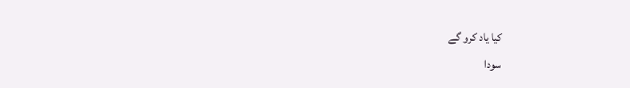کیا یاد کرو گے
سودا